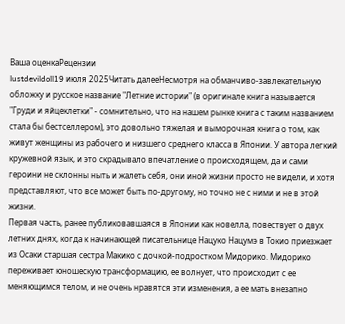Ваша оценкаРецензии
lustdevildoll19 июля 2025Читать далееНесмотря на обманчиво-завлекательную обложку и русское название "Летние истории" (в оригинале книга называется "Груди и яйцеклетки" - сомнительно, что на нашем рынке книга с таким названием стала бы бестселлером), это довольно тяжелая и выморочная книга о том, как живут женщины из рабочего и низшего среднего класса в Японии. У автора легкий кружевной язык, и это скрадывало впечатление о происходящем, да и сами героини не склонны ныть и жалеть себя, они иной жизни просто не видели, и хотя представляют, что все может быть по-другому, но точно не с ними и не в этой жизни.
Первая часть, ранее публиковавшаяся в Японии как новелла, повествует о двух летних днях, когда к начинающей писательнице Нацуко Нацумэ в Токио приезжает из Осаки старшая сестра Макико с дочкой-подростком Мидорико. Мидорико переживает юношескую трансформацию, ее волнует, что происходит с ее меняющимся телом, и не очень нравятся эти изменения, а ее мать внезапно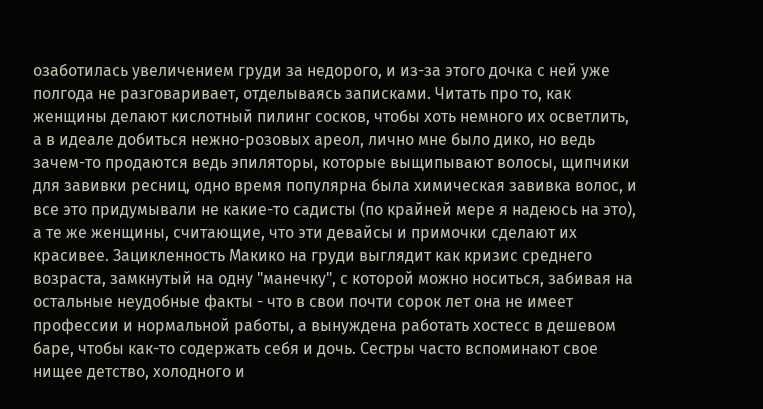озаботилась увеличением груди за недорого, и из-за этого дочка с ней уже полгода не разговаривает, отделываясь записками. Читать про то, как женщины делают кислотный пилинг сосков, чтобы хоть немного их осветлить, а в идеале добиться нежно-розовых ареол, лично мне было дико, но ведь зачем-то продаются ведь эпиляторы, которые выщипывают волосы, щипчики для завивки ресниц, одно время популярна была химическая завивка волос, и все это придумывали не какие-то садисты (по крайней мере я надеюсь на это), а те же женщины, считающие, что эти девайсы и примочки сделают их красивее. Зацикленность Макико на груди выглядит как кризис среднего возраста, замкнутый на одну "манечку", с которой можно носиться, забивая на остальные неудобные факты - что в свои почти сорок лет она не имеет профессии и нормальной работы, а вынуждена работать хостесс в дешевом баре, чтобы как-то содержать себя и дочь. Сестры часто вспоминают свое нищее детство, холодного и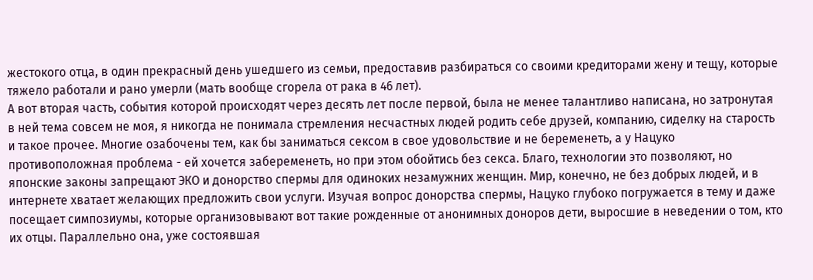жестокого отца, в один прекрасный день ушедшего из семьи, предоставив разбираться со своими кредиторами жену и тещу, которые тяжело работали и рано умерли (мать вообще сгорела от рака в 46 лет).
А вот вторая часть, события которой происходят через десять лет после первой, была не менее талантливо написана, но затронутая в ней тема совсем не моя, я никогда не понимала стремления несчастных людей родить себе друзей, компанию, сиделку на старость и такое прочее. Многие озабочены тем, как бы заниматься сексом в свое удовольствие и не беременеть, а у Нацуко противоположная проблема - ей хочется забеременеть, но при этом обойтись без секса. Благо, технологии это позволяют, но японские законы запрещают ЭКО и донорство спермы для одиноких незамужних женщин. Мир, конечно, не без добрых людей, и в интернете хватает желающих предложить свои услуги. Изучая вопрос донорства спермы, Нацуко глубоко погружается в тему и даже посещает симпозиумы, которые организовывают вот такие рожденные от анонимных доноров дети, выросшие в неведении о том, кто их отцы. Параллельно она, уже состоявшая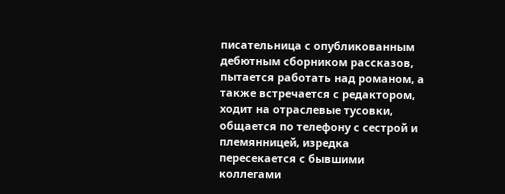писательница с опубликованным дебютным сборником рассказов, пытается работать над романом, а также встречается с редактором, ходит на отраслевые тусовки, общается по телефону с сестрой и племянницей, изредка пересекается с бывшими коллегами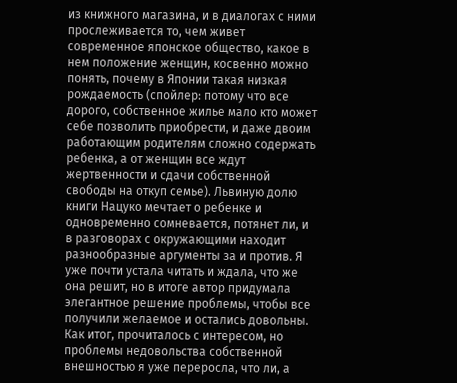из книжного магазина, и в диалогах с ними прослеживается то, чем живет современное японское общество, какое в нем положение женщин, косвенно можно понять, почему в Японии такая низкая рождаемость (спойлер: потому что все дорого, собственное жилье мало кто может себе позволить приобрести, и даже двоим работающим родителям сложно содержать ребенка, а от женщин все ждут жертвенности и сдачи собственной свободы на откуп семье). Львиную долю книги Нацуко мечтает о ребенке и одновременно сомневается, потянет ли, и в разговорах с окружающими находит разнообразные аргументы за и против. Я уже почти устала читать и ждала, что же она решит, но в итоге автор придумала элегантное решение проблемы, чтобы все получили желаемое и остались довольны.
Как итог, прочиталось с интересом, но проблемы недовольства собственной внешностью я уже переросла, что ли, а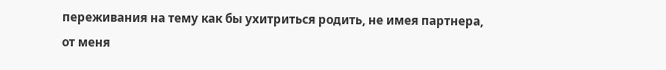переживания на тему как бы ухитриться родить, не имея партнера, от меня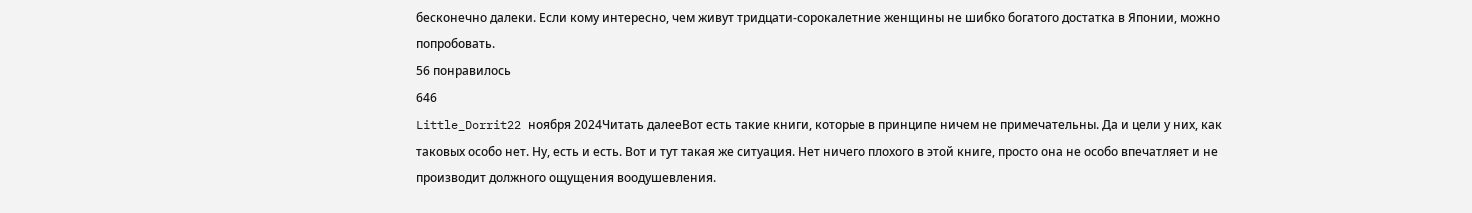бесконечно далеки. Если кому интересно, чем живут тридцати-сорокалетние женщины не шибко богатого достатка в Японии, можно попробовать.
56 понравилось
646
Little_Dorrit22 ноября 2024Читать далееВот есть такие книги, которые в принципе ничем не примечательны. Да и цели у них, как таковых особо нет. Ну, есть и есть. Вот и тут такая же ситуация. Нет ничего плохого в этой книге, просто она не особо впечатляет и не производит должного ощущения воодушевления.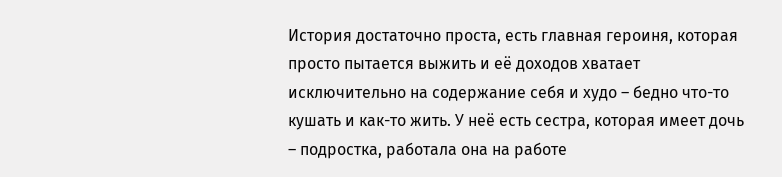История достаточно проста, есть главная героиня, которая просто пытается выжить и её доходов хватает исключительно на содержание себя и худо – бедно что-то кушать и как-то жить. У неё есть сестра, которая имеет дочь – подростка, работала она на работе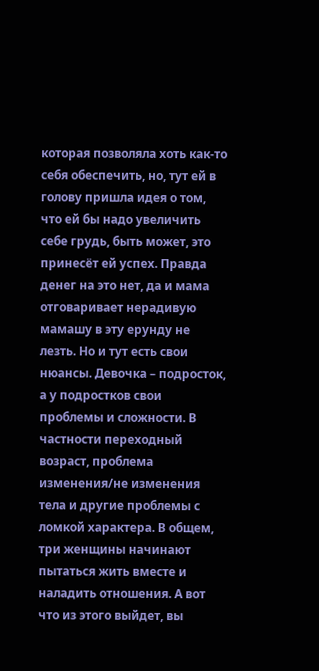которая позволяла хоть как-то себя обеспечить, но, тут ей в голову пришла идея о том, что ей бы надо увеличить себе грудь, быть может, это принесёт ей успех. Правда денег на это нет, да и мама отговаривает нерадивую мамашу в эту ерунду не лезть. Но и тут есть свои нюансы. Девочка – подросток, а у подростков свои проблемы и сложности. В частности переходный возраст, проблема изменения/не изменения тела и другие проблемы с ломкой характера. В общем, три женщины начинают пытаться жить вместе и наладить отношения. А вот что из этого выйдет, вы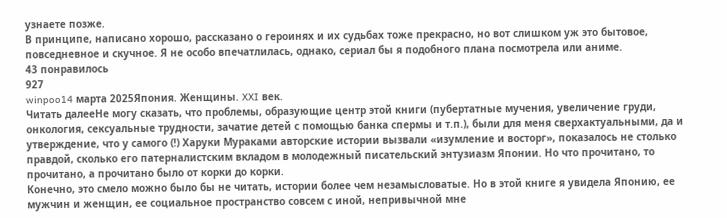узнаете позже.
В принципе, написано хорошо, рассказано о героинях и их судьбах тоже прекрасно, но вот слишком уж это бытовое, повседневное и скучное. Я не особо впечатлилась, однако, сериал бы я подобного плана посмотрела или аниме.
43 понравилось
927
winpoo14 марта 2025Япония. Женщины. XXI век.
Читать далееНе могу сказать, что проблемы, образующие центр этой книги (пубертатные мучения, увеличение груди, онкология, сексуальные трудности, зачатие детей с помощью банка спермы и т.п.), были для меня сверхактуальными, да и утверждение, что у самого (!) Харуки Мураками авторские истории вызвали «изумление и восторг», показалось не столько правдой, сколько его патерналистским вкладом в молодежный писательский энтузиазм Японии. Но что прочитано, то прочитано, а прочитано было от корки до корки.
Конечно, это смело можно было бы не читать, истории более чем незамысловатые. Но в этой книге я увидела Японию, ее мужчин и женщин, ее социальное пространство совсем с иной, непривычной мне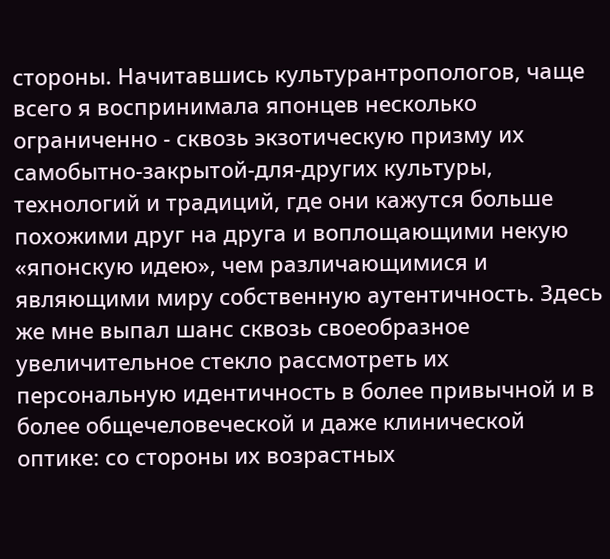стороны. Начитавшись культурантропологов, чаще всего я воспринимала японцев несколько ограниченно - сквозь экзотическую призму их самобытно-закрытой-для-других культуры, технологий и традиций, где они кажутся больше похожими друг на друга и воплощающими некую «японскую идею», чем различающимися и являющими миру собственную аутентичность. Здесь же мне выпал шанс сквозь своеобразное увеличительное стекло рассмотреть их персональную идентичность в более привычной и в более общечеловеческой и даже клинической оптике: со стороны их возрастных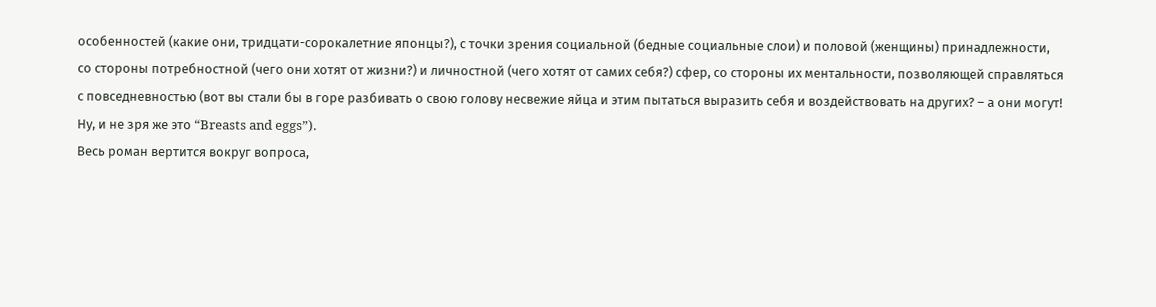особенностей (какие они, тридцати-сорокалетние японцы?), с точки зрения социальной (бедные социальные слои) и половой (женщины) принадлежности, со стороны потребностной (чего они хотят от жизни?) и личностной (чего хотят от самих себя?) сфер, со стороны их ментальности, позволяющей справляться с повседневностью (вот вы стали бы в горе разбивать о свою голову несвежие яйца и этим пытаться выразить себя и воздействовать на других? – а они могут! Ну, и не зря же это “Breasts and eggs”).
Весь роман вертится вокруг вопроса,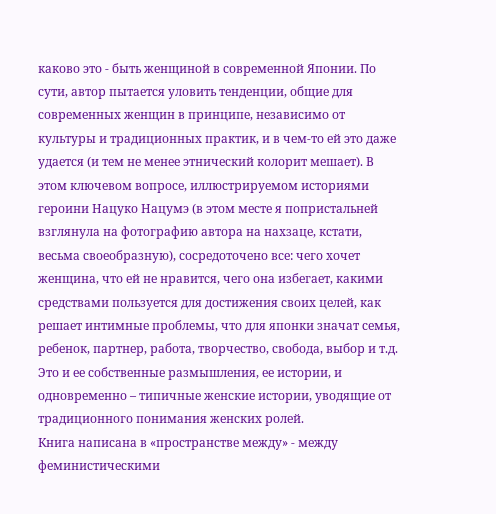каково это - быть женщиной в современной Японии. По сути, автор пытается уловить тенденции, общие для современных женщин в принципе, независимо от культуры и традиционных практик, и в чем-то ей это даже удается (и тем не менее этнический колорит мешает). В этом ключевом вопросе, иллюстрируемом историями героини Нацуко Нацумэ (в этом месте я попристальней взглянула на фотографию автора на нахзаце, кстати, весьма своеобразную), сосредоточено все: чего хочет женщина, что ей не нравится, чего она избегает, какими средствами пользуется для достижения своих целей, как решает интимные проблемы, что для японки значат семья, ребенок, партнер, работа, творчество, свобода, выбор и т.д. Это и ее собственные размышления, ее истории, и одновременно – типичные женские истории, уводящие от традиционного понимания женских ролей.
Книга написана в «пространстве между» - между феминистическими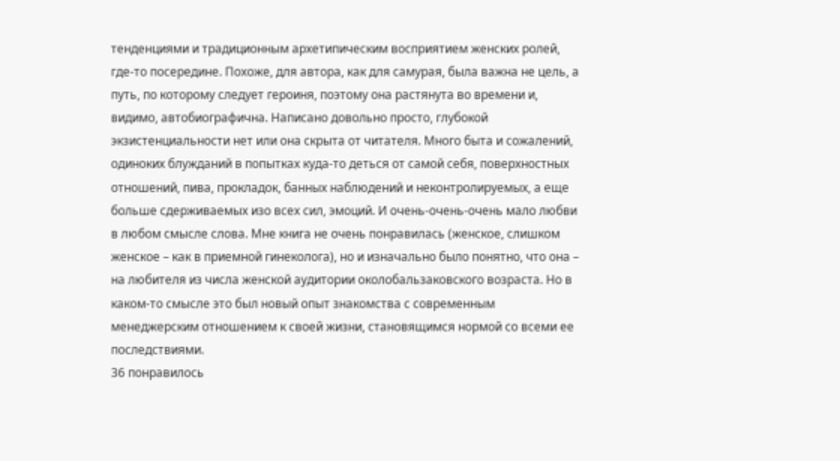тенденциями и традиционным архетипическим восприятием женских ролей, где-то посередине. Похоже, для автора, как для самурая, была важна не цель, а путь, по которому следует героиня, поэтому она растянута во времени и, видимо, автобиографична. Написано довольно просто, глубокой экзистенциальности нет или она скрыта от читателя. Много быта и сожалений, одиноких блужданий в попытках куда-то деться от самой себя, поверхностных отношений, пива, прокладок, банных наблюдений и неконтролируемых, а еще больше сдерживаемых изо всех сил, эмоций. И очень-очень-очень мало любви в любом смысле слова. Мне книга не очень понравилась (женское, слишком женское – как в приемной гинеколога), но и изначально было понятно, что она – на любителя из числа женской аудитории околобальзаковского возраста. Но в каком-то смысле это был новый опыт знакомства с современным менеджерским отношением к своей жизни, становящимся нормой со всеми ее последствиями.
36 понравилось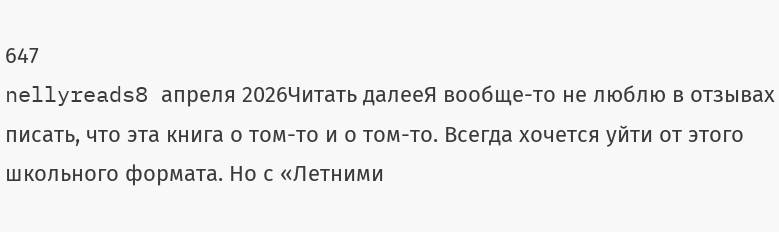647
nellyreads8 апреля 2026Читать далееЯ вообще-то не люблю в отзывах писать, что эта книга о том-то и о том-то. Всегда хочется уйти от этого школьного формата. Но с «Летними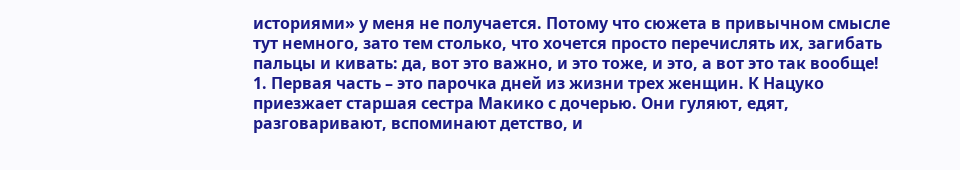историями» у меня не получается. Потому что сюжета в привычном смысле тут немного, зато тем столько, что хочется просто перечислять их, загибать пальцы и кивать: да, вот это важно, и это тоже, и это, а вот это так вообще!
1. Первая часть – это парочка дней из жизни трех женщин. К Нацуко приезжает старшая сестра Макико с дочерью. Они гуляют, едят, разговаривают, вспоминают детство, и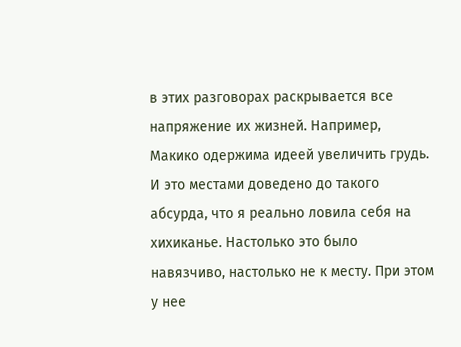в этих разговорах раскрывается все напряжение их жизней. Например, Макико одержима идеей увеличить грудь. И это местами доведено до такого абсурда, что я реально ловила себя на хихиканье. Настолько это было навязчиво, настолько не к месту. При этом у нее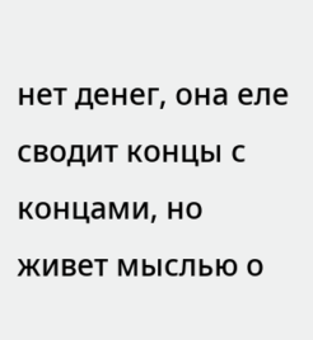нет денег, она еле сводит концы с концами, но живет мыслью о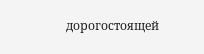дорогостоящей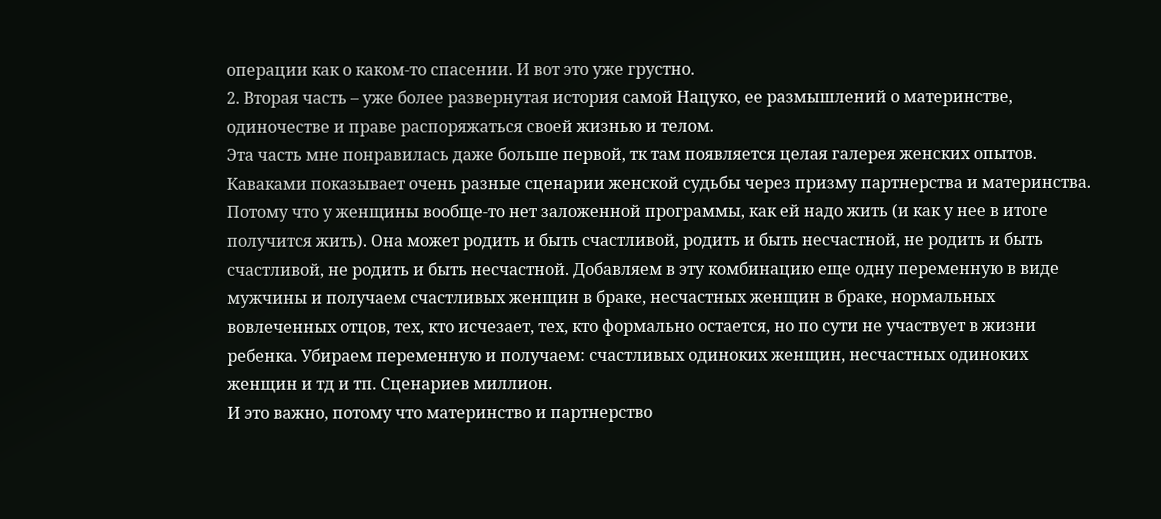операции как о каком-то спасении. И вот это уже грустно.
2. Вторая часть – уже более развернутая история самой Нацуко, ее размышлений о материнстве, одиночестве и праве распоряжаться своей жизнью и телом.
Эта часть мне понравилась даже больше первой, тк там появляется целая галерея женских опытов. Каваками показывает очень разные сценарии женской судьбы через призму партнерства и материнства. Потому что у женщины вообще-то нет заложенной программы, как ей надо жить (и как у нее в итоге получится жить). Она может родить и быть счастливой, родить и быть несчастной, не родить и быть счастливой, не родить и быть несчастной. Добавляем в эту комбинацию еще одну переменную в виде мужчины и получаем счастливых женщин в браке, несчастных женщин в браке, нормальных вовлеченных отцов, тех, кто исчезает, тех, кто формально остается, но по сути не участвует в жизни ребенка. Убираем переменную и получаем: счастливых одиноких женщин, несчастных одиноких женщин и тд и тп. Сценариев миллион.
И это важно, потому что материнство и партнерство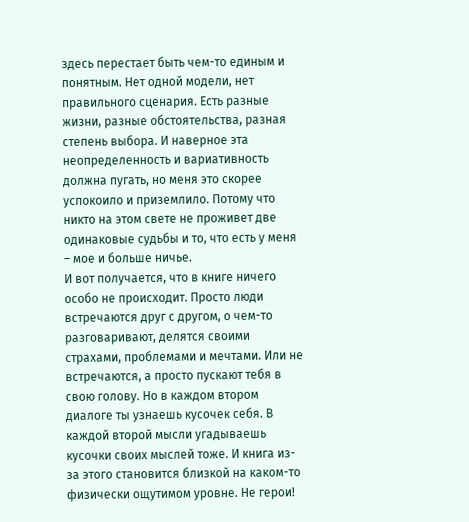здесь перестает быть чем-то единым и понятным. Нет одной модели, нет правильного сценария. Есть разные жизни, разные обстоятельства, разная степень выбора. И наверное эта неопределенность и вариативность должна пугать, но меня это скорее успокоило и приземлило. Потому что никто на этом свете не проживет две одинаковые судьбы и то, что есть у меня – мое и больше ничье.
И вот получается, что в книге ничего особо не происходит. Просто люди встречаются друг с другом, о чем-то разговаривают, делятся своими страхами, проблемами и мечтами. Или не встречаются, а просто пускают тебя в свою голову. Но в каждом втором диалоге ты узнаешь кусочек себя. В каждой второй мысли угадываешь кусочки своих мыслей тоже. И книга из-за этого становится близкой на каком-то физически ощутимом уровне. Не герои!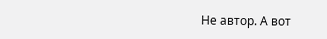Не автор. А вот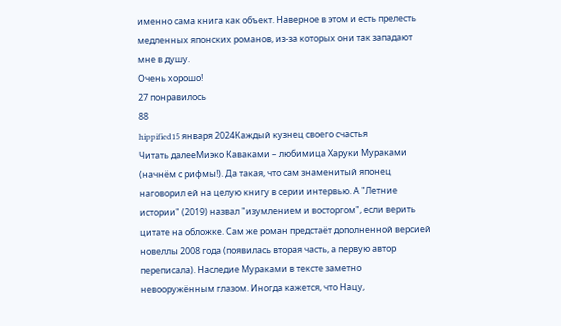именно сама книга как объект. Наверное в этом и есть прелесть медленных японских романов, из-за которых они так западают мне в душу.
Очень хорошо!
27 понравилось
88
hippified15 января 2024Каждый кузнец своего счастья
Читать далееМиэко Каваками – любимица Харуки Мураками (начнём с рифмы!). Да такая, что сам знаменитый японец наговорил ей на целую книгу в серии интервью. А "Летние истории" (2019) назвал "изумлением и восторгом", если верить цитате на обложке. Сам же роман предстаёт дополненной версией новеллы 2008 года (появилась вторая часть, а первую автор переписала). Наследие Мураками в тексте заметно невооружённым глазом. Иногда кажется, что Нацу,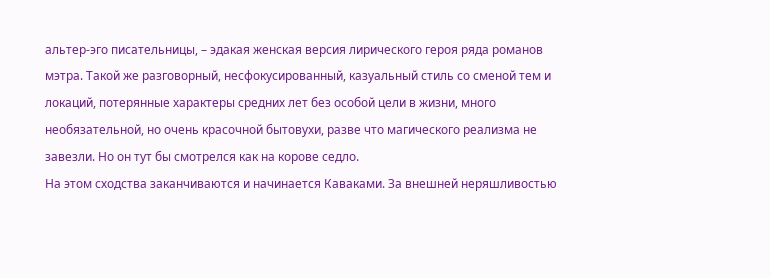альтер-эго писательницы, – эдакая женская версия лирического героя ряда романов мэтра. Такой же разговорный, несфокусированный, казуальный стиль со сменой тем и локаций, потерянные характеры средних лет без особой цели в жизни, много необязательной, но очень красочной бытовухи, разве что магического реализма не завезли. Но он тут бы смотрелся как на корове седло.
На этом сходства заканчиваются и начинается Каваками. За внешней неряшливостью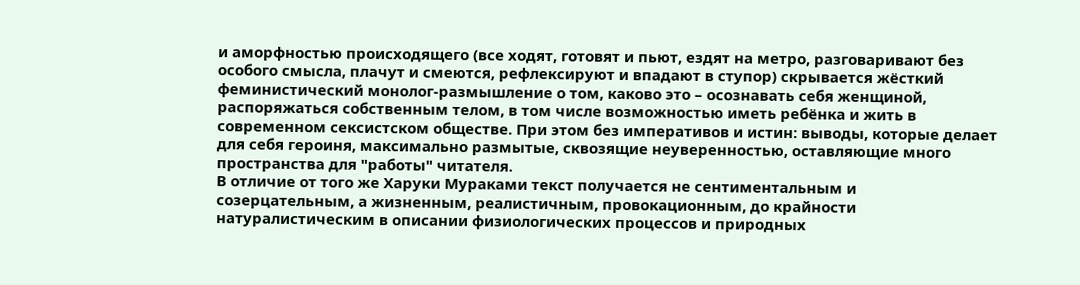и аморфностью происходящего (все ходят, готовят и пьют, ездят на метро, разговаривают без особого смысла, плачут и смеются, рефлексируют и впадают в ступор) скрывается жёсткий феминистический монолог-размышление о том, каково это – осознавать себя женщиной, распоряжаться собственным телом, в том числе возможностью иметь ребёнка и жить в современном сексистском обществе. При этом без императивов и истин: выводы, которые делает для себя героиня, максимально размытые, сквозящие неуверенностью, оставляющие много пространства для "работы" читателя.
В отличие от того же Харуки Мураками текст получается не сентиментальным и созерцательным, а жизненным, реалистичным, провокационным, до крайности натуралистическим в описании физиологических процессов и природных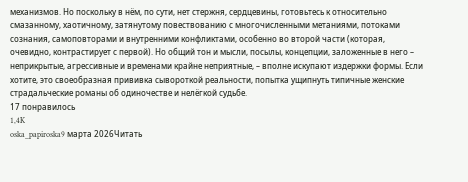механизмов. Но поскольку в нём, по сути, нет стержня, сердцевины, готовьтесь к относительно смазанному, хаотичному, затянутому повествованию с многочисленными метаниями, потоками сознания, самоповторами и внутренними конфликтами, особенно во второй части (которая, очевидно, контрастирует с первой). Но общий тон и мысли, посылы, концепции, заложенные в него – неприкрытые, агрессивные и временами крайне неприятные, – вполне искупают издержки формы. Если хотите, это своеобразная прививка сывороткой реальности, попытка ущипнуть типичные женские страдальческие романы об одиночестве и нелёгкой судьбе.
17 понравилось
1,4K
oska_papiroska9 марта 2026Читать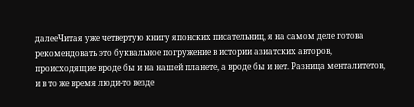далееЧитая уже четвертую книгу японских писательниц, я на самом деле готова рекомендовать это буквальное погружение в истории азиатских авторов, происходящие вроде бы и на нашей планете, а вроде бы и нет. Разница менталитетов, и в то же время люди-то везде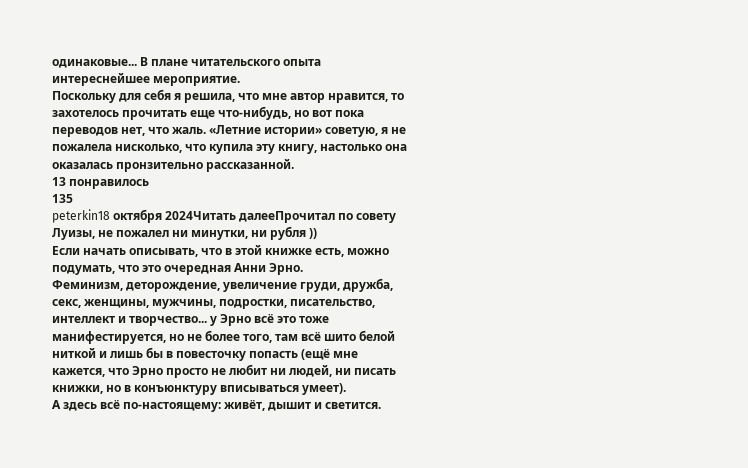одинаковые... В плане читательского опыта интереснейшее мероприятие.
Поскольку для себя я решила, что мне автор нравится, то захотелось прочитать еще что-нибудь, но вот пока переводов нет, что жаль. «Летние истории» советую, я не пожалела нисколько, что купила эту книгу, настолько она оказалась пронзительно рассказанной.
13 понравилось
135
peterkin18 октября 2024Читать далееПрочитал по совету Луизы, не пожалел ни минутки, ни рубля ))
Если начать описывать, что в этой книжке есть, можно подумать, что это очередная Анни Эрно.
Феминизм, деторождение, увеличение груди, дружба, секс, женщины, мужчины, подростки, писательство, интеллект и творчество... у Эрно всё это тоже манифестируется, но не более того, там всё шито белой ниткой и лишь бы в повесточку попасть (ещё мне кажется, что Эрно просто не любит ни людей, ни писать книжки, но в конъюнктуру вписываться умеет).
А здесь всё по-настоящему: живёт, дышит и светится.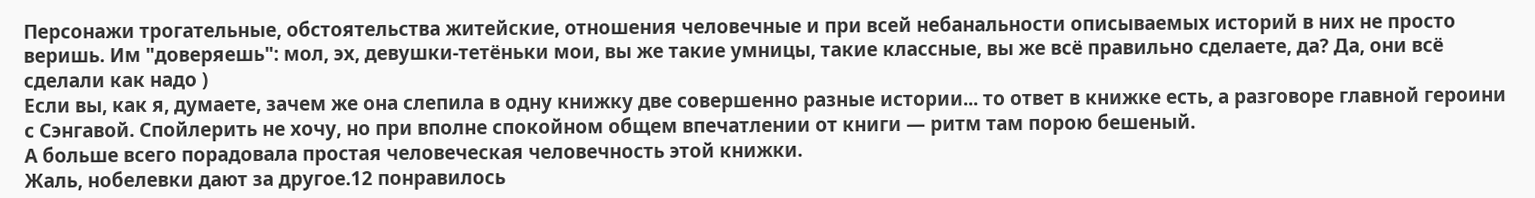Персонажи трогательные, обстоятельства житейские, отношения человечные и при всей небанальности описываемых историй в них не просто веришь. Им "доверяешь": мол, эх, девушки-тетёньки мои, вы же такие умницы, такие классные, вы же всё правильно сделаете, да? Да, они всё сделали как надо )
Если вы, как я, думаете, зачем же она слепила в одну книжку две совершенно разные истории... то ответ в книжке есть, а разговоре главной героини с Сэнгавой. Спойлерить не хочу, но при вполне спокойном общем впечатлении от книги — ритм там порою бешеный.
А больше всего порадовала простая человеческая человечность этой книжки.
Жаль, нобелевки дают за другое.12 понравилось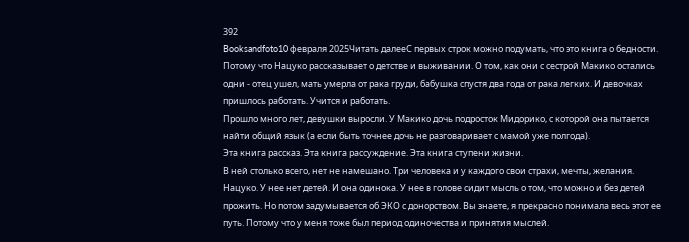392
Booksandfoto10 февраля 2025Читать далееС первых строк можно подумать, что это книга о бедности. Потому что Нацуко рассказывает о детстве и выживании. О том, как они с сестрой Макико остались одни - отец ушел, мать умерла от рака груди, бабушка спустя два года от рака легких. И девочках пришлось работать. Учится и работать.
Прошло много лет, девушки выросли. У Макико дочь подросток Мидорико, с которой она пытается найти общий язык (а если быть точнее дочь не разговаривает с мамой уже полгода).
Эта книга рассказ. Эта книга рассуждение. Эта книга ступени жизни.
В ней столько всего, нет не намешано. Три человека и у каждого свои страхи, мечты, желания.
Нацуко. У нее нет детей. И она одинока. У нее в голове сидит мысль о том, что можно и без детей прожить. Но потом задумывается об ЭКО с донорством. Вы знаете, я прекрасно понимала весь этот ее путь. Потому что у меня тоже был период одиночества и принятия мыслей.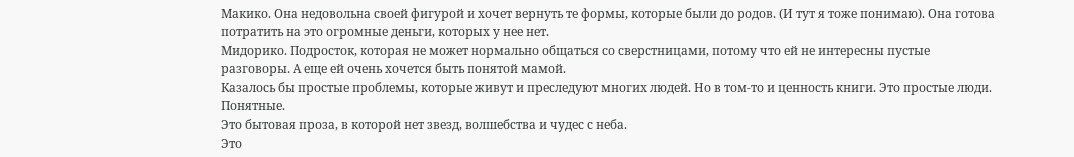Макико. Она недовольна своей фигурой и хочет вернуть те формы, которые были до родов. (И тут я тоже понимаю). Она готова потратить на это огромные деньги, которых у нее нет.
Мидорико. Подросток, которая не может нормально общаться со сверстницами, потому что ей не интересны пустые разговоры. А еще ей очень хочется быть понятой мамой.
Казалось бы простые проблемы, которые живут и преследуют многих людей. Но в том-то и ценность книги. Это простые люди. Понятные.
Это бытовая проза, в которой нет звезд, волшебства и чудес с неба.
Это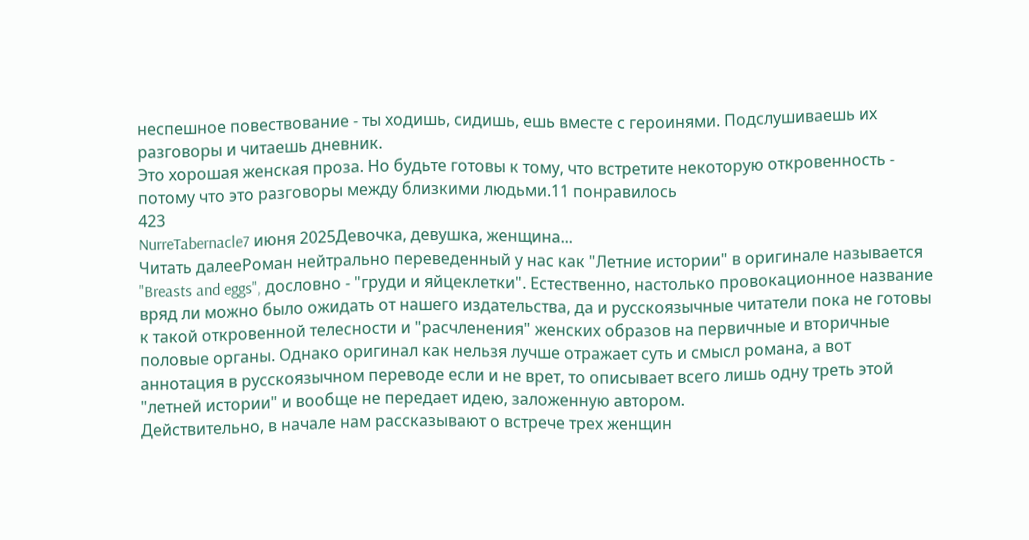неспешное повествование - ты ходишь, сидишь, ешь вместе с героинями. Подслушиваешь их разговоры и читаешь дневник.
Это хорошая женская проза. Но будьте готовы к тому, что встретите некоторую откровенность - потому что это разговоры между близкими людьми.11 понравилось
423
NurreTabernacle7 июня 2025Девочка, девушка, женщина...
Читать далееРоман нейтрально переведенный у нас как "Летние истории" в оригинале называется "Breasts and eggs", дословно - "груди и яйцеклетки". Естественно, настолько провокационное название вряд ли можно было ожидать от нашего издательства, да и русскоязычные читатели пока не готовы к такой откровенной телесности и "расчленения" женских образов на первичные и вторичные половые органы. Однако оригинал как нельзя лучше отражает суть и смысл романа, а вот аннотация в русскоязычном переводе если и не врет, то описывает всего лишь одну треть этой "летней истории" и вообще не передает идею, заложенную автором.
Действительно, в начале нам рассказывают о встрече трех женщин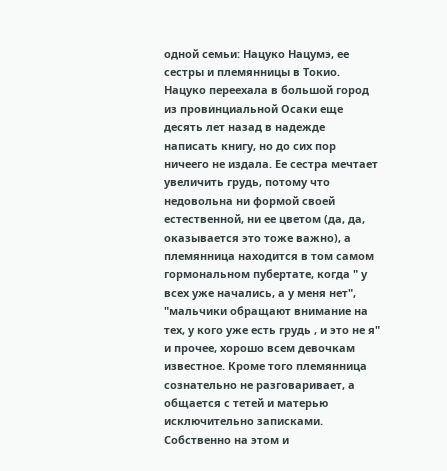одной семьи: Нацуко Нацумэ, ее сестры и племянницы в Токио. Нацуко переехала в большой город из провинциальной Осаки еще десять лет назад в надежде написать книгу, но до сих пор ничеего не издала. Ее сестра мечтает увеличить грудь, потому что недовольна ни формой своей естественной, ни ее цветом (да, да, оказывается это тоже важно), а племянница находится в том самом гормональном пубертате, когда " у всех уже начались, а у меня нет", "мальчики обращают внимание на тех, у кого уже есть грудь , и это не я" и прочее, хорошо всем девочкам известное. Кроме того племянница сознательно не разговаривает, а общается с тетей и матерью исключительно записками.
Собственно на этом и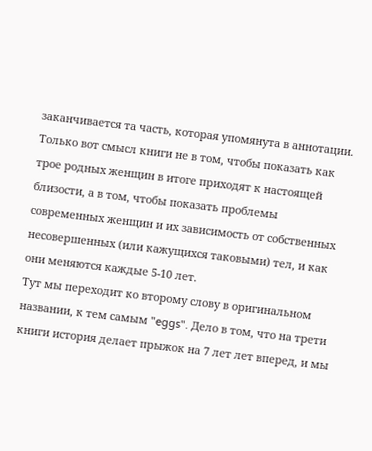заканчивается та часть, которая упомянута в аннотации. Только вот смысл книги не в том, чтобы показать как трое родных женщин в итоге приходят к настоящей близости, а в том, чтобы показать проблемы современных женщин и их зависимость от собственных несовершенных (или кажущихся таковыми) тел, и как они меняются каждые 5-10 лет.
Тут мы переходит ко второму слову в оригинальном названии, к тем самым "eggs". Дело в том, что на трети книги история делает прыжок на 7 лет лет вперед, и мы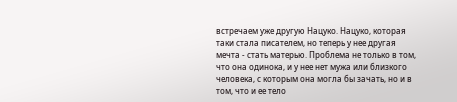встречаем уже другую Нацуко. Нацуко, которая таки стала писателем, но теперь у нее другая мечта - стать матерью. Проблема не только в том, что она одинока, и у нее нет мужа или близкого человека, с которым она могла бы зачать, но и в том, что и ее тело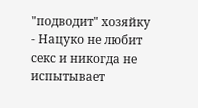"подводит" хозяйку - Нацуко не любит секс и никогда не испытывает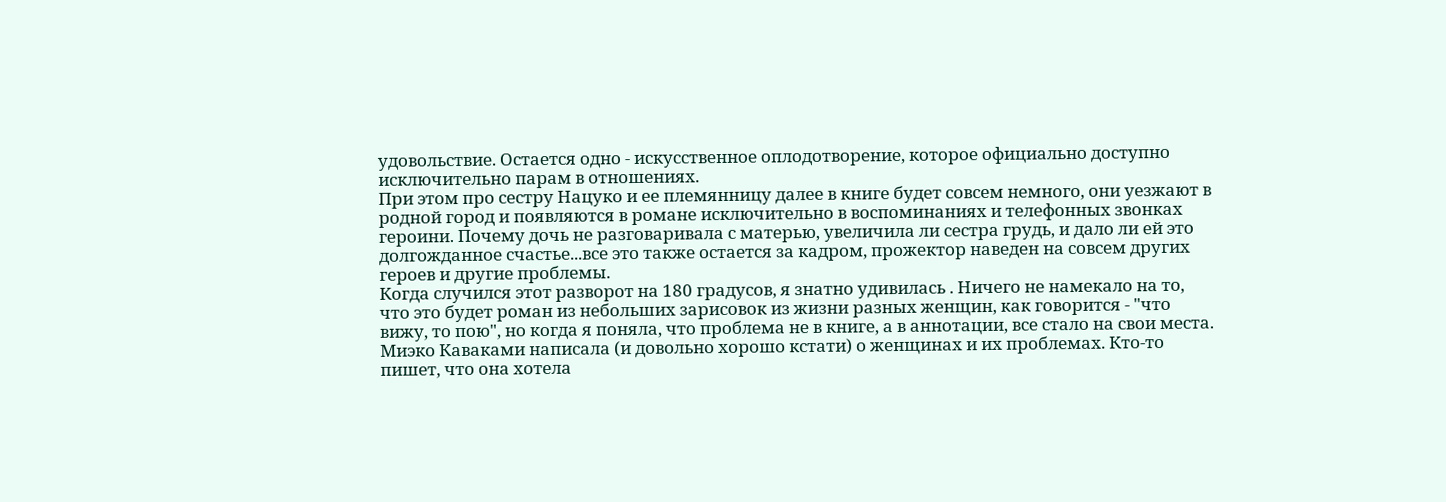удовольствие. Остается одно - искусственное оплодотворение, которое официально доступно исключительно парам в отношениях.
При этом про сестру Нацуко и ее племянницу далее в книге будет совсем немного, они уезжают в родной город и появляются в романе исключительно в воспоминаниях и телефонных звонках героини. Почему дочь не разговаривала с матерью, увеличила ли сестра грудь, и дало ли ей это долгожданное счастье...все это также остается за кадром, прожектор наведен на совсем других героев и другие проблемы.
Когда случился этот разворот на 180 градусов, я знатно удивилась . Ничего не намекало на то, что это будет роман из небольших зарисовок из жизни разных женщин, как говорится - "что вижу, то пою", но когда я поняла, что проблема не в книге, а в аннотации, все стало на свои места.
Миэко Каваками написала (и довольно хорошо кстати) о женщинах и их проблемах. Кто-то пишет, что она хотела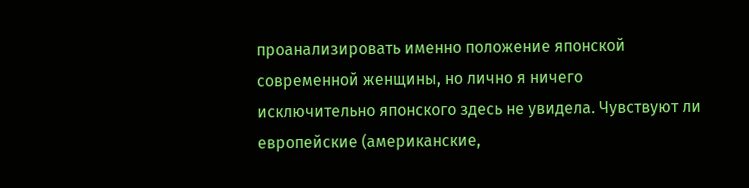проанализировать именно положение японской современной женщины, но лично я ничего исключительно японского здесь не увидела. Чувствуют ли европейские (американские,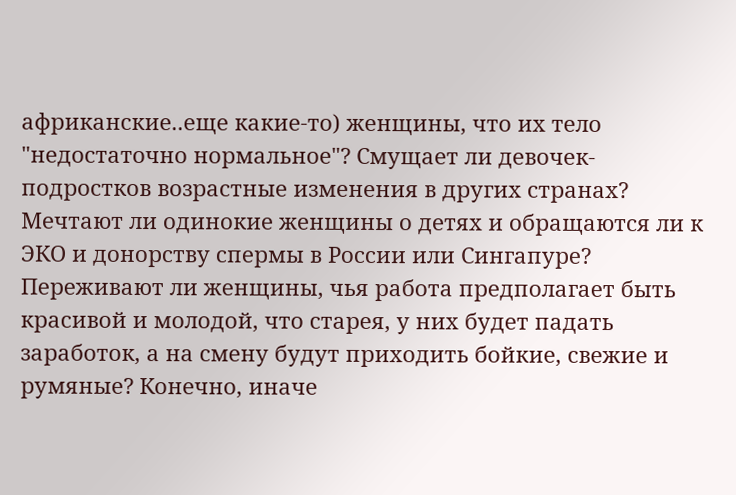африканские..еще какие-то) женщины, что их тело "недостаточно нормальное"? Смущает ли девочек-подростков возрастные изменения в других странах? Мечтают ли одинокие женщины о детях и обращаются ли к ЭКО и донорству спермы в России или Сингапуре? Переживают ли женщины, чья работа предполагает быть красивой и молодой, что старея, у них будет падать заработок, а на смену будут приходить бойкие, свежие и румяные? Конечно, иначе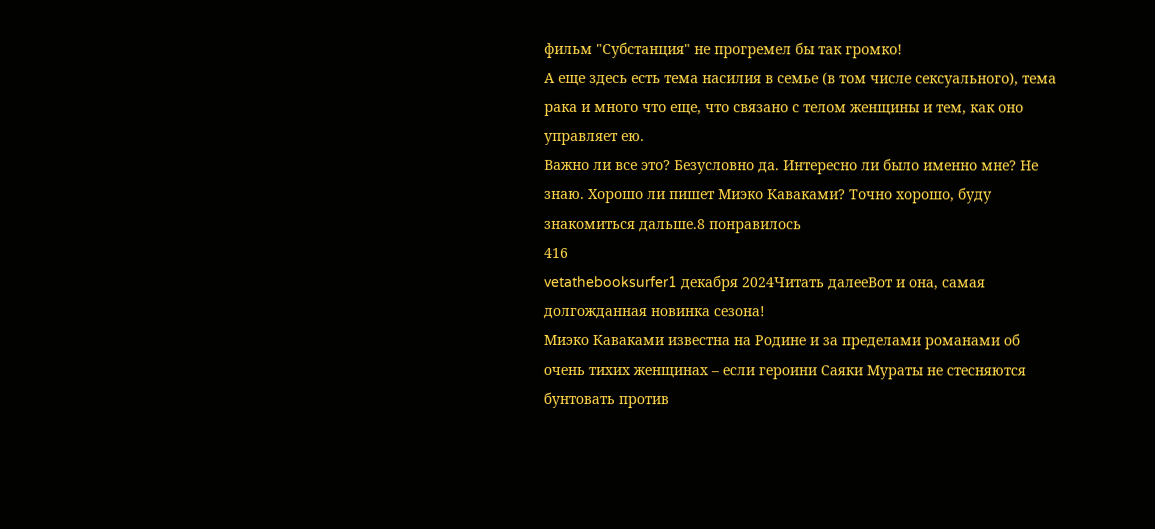фильм "Субстанция" не прогремел бы так громко!
А еще здесь есть тема насилия в семье (в том числе сексуального), тема рака и много что еще, что связано с телом женщины и тем, как оно управляет ею.
Важно ли все это? Безусловно да. Интересно ли было именно мне? Не знаю. Хорошо ли пишет Миэко Каваками? Точно хорошо, буду знакомиться дальше.8 понравилось
416
vetathebooksurfer1 декабря 2024Читать далееВот и она, самая долгожданная новинка сезона!
Миэко Каваками известна на Родине и за пределами романами об очень тихих женщинах – если героини Саяки Мураты не стесняются бунтовать против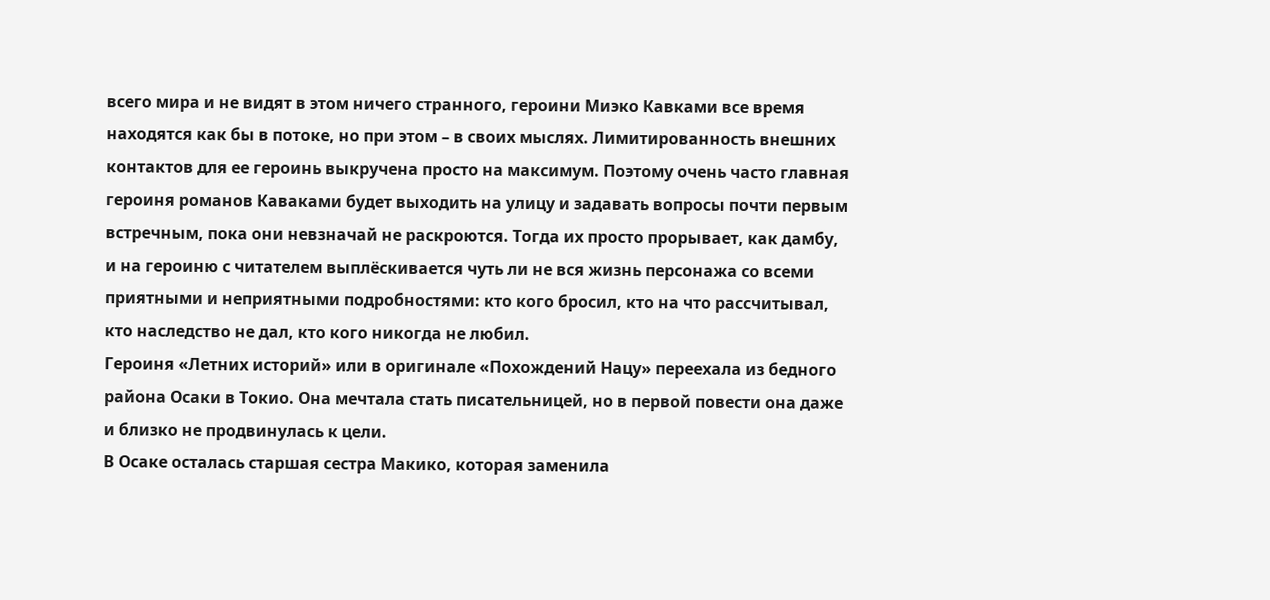всего мира и не видят в этом ничего странного, героини Миэко Кавками все время находятся как бы в потоке, но при этом – в своих мыслях. Лимитированность внешних контактов для ее героинь выкручена просто на максимум. Поэтому очень часто главная героиня романов Каваками будет выходить на улицу и задавать вопросы почти первым встречным, пока они невзначай не раскроются. Тогда их просто прорывает, как дамбу, и на героиню с читателем выплёскивается чуть ли не вся жизнь персонажа со всеми приятными и неприятными подробностями: кто кого бросил, кто на что рассчитывал, кто наследство не дал, кто кого никогда не любил.
Героиня «Летних историй» или в оригинале «Похождений Нацу» переехала из бедного района Осаки в Токио. Она мечтала стать писательницей, но в первой повести она даже и близко не продвинулась к цели.
В Осаке осталась старшая сестра Макико, которая заменила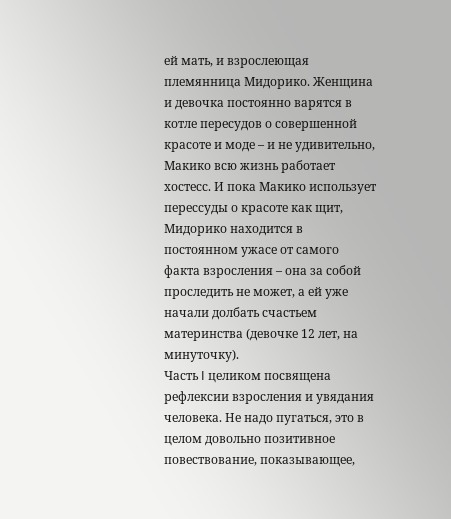ей мать, и взрослеющая племянница Мидорико. Женщина и девочка постоянно варятся в котле пересудов о совершенной красоте и моде – и не удивительно, Макико всю жизнь работает хостесс. И пока Макико использует перессуды о красоте как щит, Мидорико находится в постоянном ужасе от самого факта взросления – она за собой проследить не может, а ей уже начали долбать счастьем материнства (девочке 12 лет, на минуточку).
Часть I целиком посвящена рефлексии взросления и увядания человека. Не надо пугаться, это в целом довольно позитивное повествование, показывающее,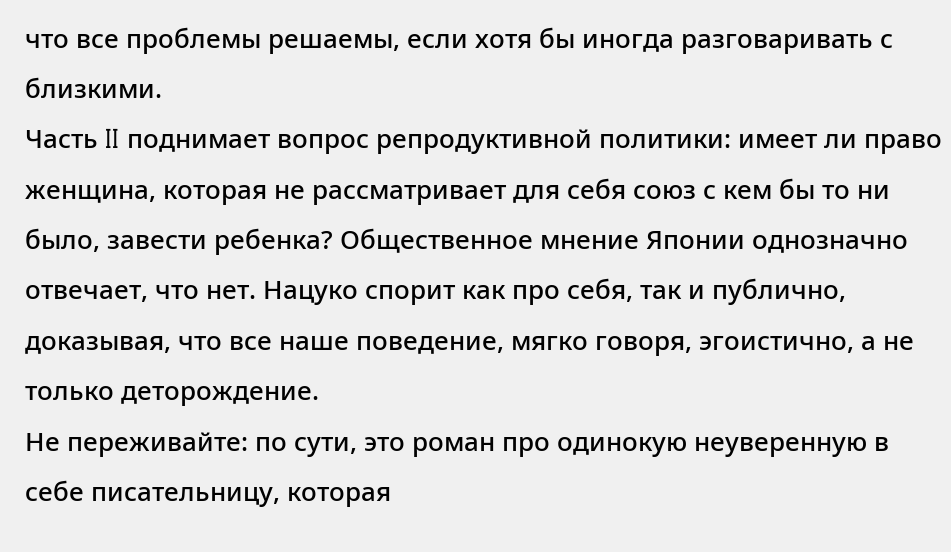что все проблемы решаемы, если хотя бы иногда разговаривать с близкими.
Часть II поднимает вопрос репродуктивной политики: имеет ли право женщина, которая не рассматривает для себя союз с кем бы то ни было, завести ребенка? Общественное мнение Японии однозначно отвечает, что нет. Нацуко спорит как про себя, так и публично, доказывая, что все наше поведение, мягко говоря, эгоистично, а не только деторождение.
Не переживайте: по сути, это роман про одинокую неуверенную в себе писательницу, которая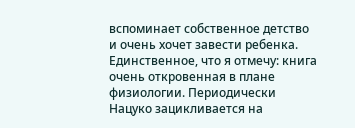вспоминает собственное детство и очень хочет завести ребенка.
Единственное, что я отмечу: книга очень откровенная в плане физиологии. Периодически Нацуко зацикливается на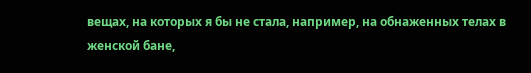вещах, на которых я бы не стала, например, на обнаженных телах в женской бане,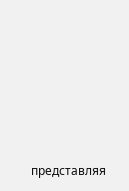представляя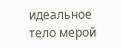идеальное тело мерой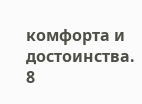комфорта и достоинства.
8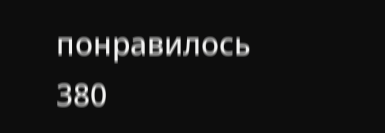понравилось
380